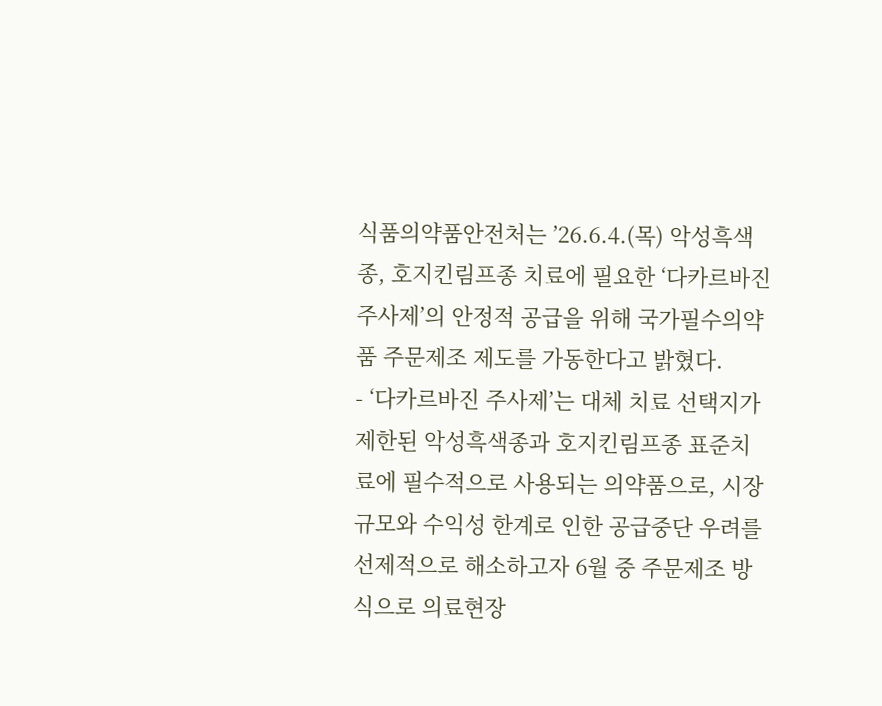식품의약품안전처는 ’26.6.4.(목) 악성흑색종, 호지킨림프종 치료에 필요한 ‘다카르바진 주사제’의 안정적 공급을 위해 국가필수의약품 주문제조 제도를 가동한다고 밝혔다.
- ‘다카르바진 주사제’는 대체 치료 선택지가 제한된 악성흑색종과 호지킨림프종 표준치료에 필수적으로 사용되는 의약품으로, 시장 규모와 수익성 한계로 인한 공급중단 우려를 선제적으로 해소하고자 6월 중 주문제조 방식으로 의료현장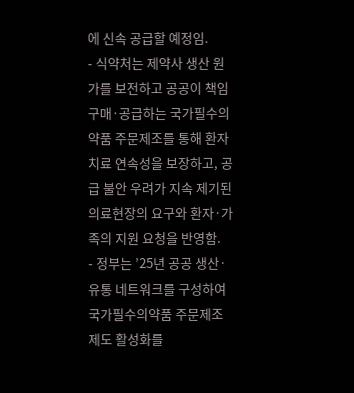에 신속 공급할 예정임.
- 식약처는 제약사 생산 원가를 보전하고 공공이 책임 구매·공급하는 국가필수의약품 주문제조를 통해 환자 치료 연속성을 보장하고, 공급 불안 우려가 지속 제기된 의료현장의 요구와 환자·가족의 지원 요청을 반영함.
- 정부는 ’25년 공공 생산·유통 네트워크를 구성하여 국가필수의약품 주문제조 제도 활성화를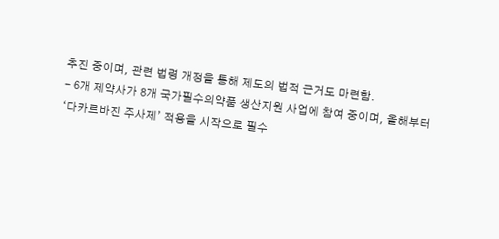추진 중이며, 관련 법령 개정을 통해 제도의 법적 근거도 마련함.
- 6개 제약사가 8개 국가필수의약품 생산지원 사업에 참여 중이며, 올해부터 ‘다카르바진 주사제’ 적용을 시작으로 필수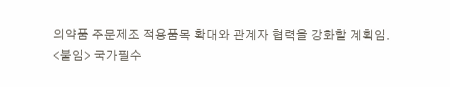의약품 주문제조 적용품목 확대와 관계자 협력을 강화할 계획임.
<붙임> 국가필수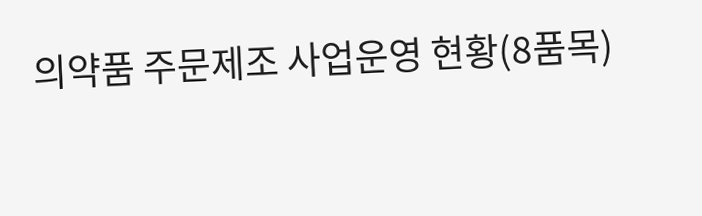의약품 주문제조 사업운영 현황(8품목)